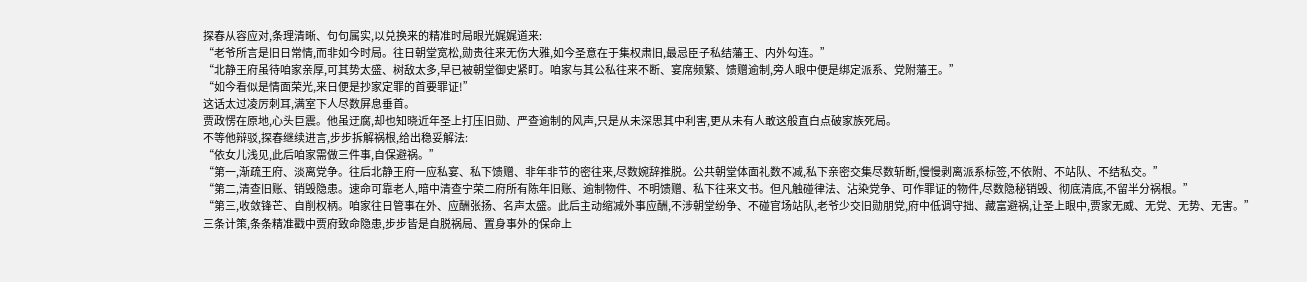探春从容应对,条理清晰、句句属实,以兑换来的精准时局眼光娓娓道来:
“老爷所言是旧日常情,而非如今时局。往日朝堂宽松,勋贵往来无伤大雅,如今圣意在于集权肃旧,最忌臣子私结藩王、内外勾连。”
“北静王府虽待咱家亲厚,可其势太盛、树敌太多,早已被朝堂御史紧盯。咱家与其公私往来不断、宴席频繁、馈赠逾制,旁人眼中便是绑定派系、党附藩王。”
“如今看似是情面荣光,来日便是抄家定罪的首要罪证!”
这话太过凌厉刺耳,满室下人尽数屏息垂首。
贾政愣在原地,心头巨震。他虽迂腐,却也知晓近年圣上打压旧勋、严查逾制的风声,只是从未深思其中利害,更从未有人敢这般直白点破家族死局。
不等他辩驳,探春继续进言,步步拆解祸根,给出稳妥解法:
“依女儿浅见,此后咱家需做三件事,自保避祸。”
“第一,渐疏王府、淡离党争。往后北静王府一应私宴、私下馈赠、非年非节的密往来,尽数婉辞推脱。公共朝堂体面礼数不减,私下亲密交集尽数斩断,慢慢剥离派系标签,不依附、不站队、不结私交。”
“第二,清查旧账、销毁隐患。速命可靠老人,暗中清查宁荣二府所有陈年旧账、逾制物件、不明馈赠、私下往来文书。但凡触碰律法、沾染党争、可作罪证的物件,尽数隐秘销毁、彻底清底,不留半分祸根。”
“第三,收敛锋芒、自削权柄。咱家往日管事在外、应酬张扬、名声太盛。此后主动缩减外事应酬,不涉朝堂纷争、不碰官场站队,老爷少交旧勋朋党,府中低调守拙、藏富避祸,让圣上眼中,贾家无威、无党、无势、无害。”
三条计策,条条精准戳中贾府致命隐患,步步皆是自脱祸局、置身事外的保命上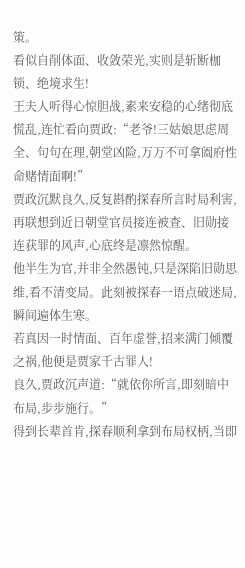策。
看似自削体面、收敛荣光,实则是斩断枷锁、绝境求生!
王夫人听得心惊胆战,素来安稳的心绪彻底慌乱,连忙看向贾政:“老爷!三姑娘思虑周全、句句在理,朝堂凶险,万万不可拿阖府性命赌情面啊!”
贾政沉默良久,反复斟酌探春所言时局利害,再联想到近日朝堂官员接连被查、旧勋接连获罪的风声,心底终是凛然惊醒。
他半生为官,并非全然愚钝,只是深陷旧勋思维,看不清变局。此刻被探春一语点破迷局,瞬间遍体生寒。
若真因一时情面、百年虚誉,招来满门倾覆之祸,他便是贾家千古罪人!
良久,贾政沉声道:“就依你所言,即刻暗中布局,步步施行。”
得到长辈首肯,探春顺利拿到布局权柄,当即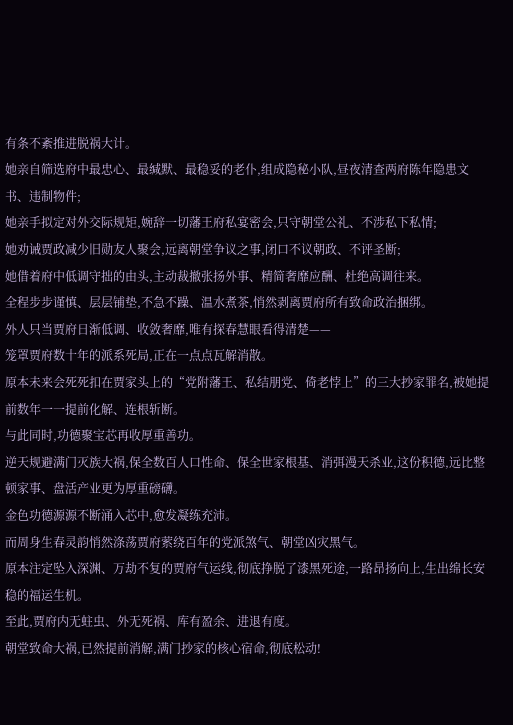有条不紊推进脱祸大计。
她亲自筛选府中最忠心、最缄默、最稳妥的老仆,组成隐秘小队,昼夜清查两府陈年隐患文书、违制物件;
她亲手拟定对外交际规矩,婉辞一切藩王府私宴密会,只守朝堂公礼、不涉私下私情;
她劝诫贾政减少旧勋友人聚会,远离朝堂争议之事,闭口不议朝政、不评圣断;
她借着府中低调守拙的由头,主动裁撤张扬外事、精简奢靡应酬、杜绝高调往来。
全程步步谨慎、层层铺垫,不急不躁、温水煮茶,悄然剥离贾府所有致命政治捆绑。
外人只当贾府日渐低调、收敛奢靡,唯有探春慧眼看得清楚——
笼罩贾府数十年的派系死局,正在一点点瓦解消散。
原本未来会死死扣在贾家头上的“党附藩王、私结朋党、倚老悖上”的三大抄家罪名,被她提前数年一一提前化解、连根斩断。
与此同时,功德聚宝芯再收厚重善功。
逆天规避满门灭族大祸,保全数百人口性命、保全世家根基、消弭漫天杀业,这份积德,远比整顿家事、盘活产业更为厚重磅礴。
金色功德源源不断涌入芯中,愈发凝练充沛。
而周身生春灵韵悄然涤荡贾府萦绕百年的党派煞气、朝堂凶灾黑气。
原本注定坠入深渊、万劫不复的贾府气运线,彻底挣脱了漆黑死途,一路昂扬向上,生出绵长安稳的福运生机。
至此,贾府内无蛀虫、外无死祸、库有盈余、进退有度。
朝堂致命大祸,已然提前消解,满门抄家的核心宿命,彻底松动!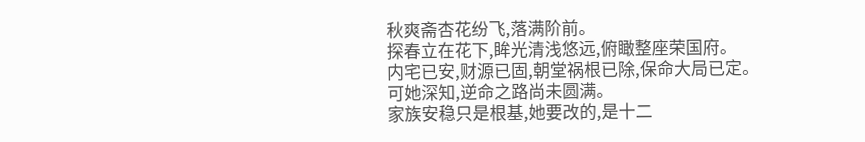秋爽斋杏花纷飞,落满阶前。
探春立在花下,眸光清浅悠远,俯瞰整座荣国府。
内宅已安,财源已固,朝堂祸根已除,保命大局已定。
可她深知,逆命之路尚未圆满。
家族安稳只是根基,她要改的,是十二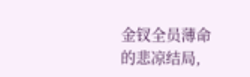金钗全员薄命的悲凉结局,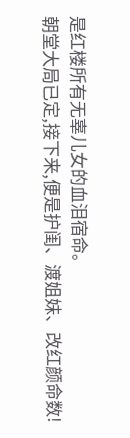是红楼所有无辜儿女的血泪宿命。
朝堂大局已定,接下来,便是护闺、渡姐妹、改红颜命数!